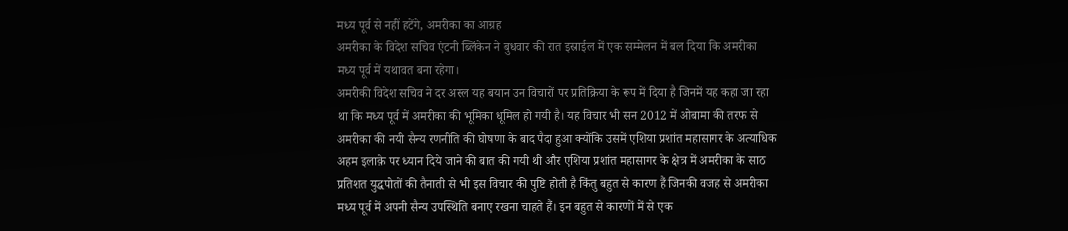मध्य पूर्व से नहीं हटेंगे, अमरीका का आग्रह
अमरीका के विदेश सचिव एंटनी ब्लिंकेन ने बुधवार की रात इस्राईल में एक सम्मेलन में बल दिया कि अमरीका मध्य पूर्व में यथावत बना रहेगा।
अमरीकी विदेश सचिव ने दर अस्ल यह बयान उन विचारों पर प्रतिक्रिया के रूप में दिया है जिनमें यह कहा जा रहा था कि मध्य पूर्व में अमरीका की भूमिका धूमिल हो गयी है। यह विचार भी सन 2012 में ओबामा की तरफ से अमरीका की नयी सैन्य रणनीति की घोषणा के बाद पैदा हुआ क्योंकि उसमें एशिया प्रशांत महासागर के अत्याधिक अहम इलाक़े पर ध्यान दिये जाने की बात की गयी थी और एशिया प्रशांत महासागर के क्षेत्र में अमरीका के साठ प्रतिशत युद्धपोतों की तैनाती से भी इस विचार की पुष्टि होती है किंतु बहुत से कारण हैं जिनकी वजह से अमरीका मध्य पूर्व में अपनी सैन्य उपस्थिति बनाए रखना चाहते हैं। इन बहुत से कारणों में से एक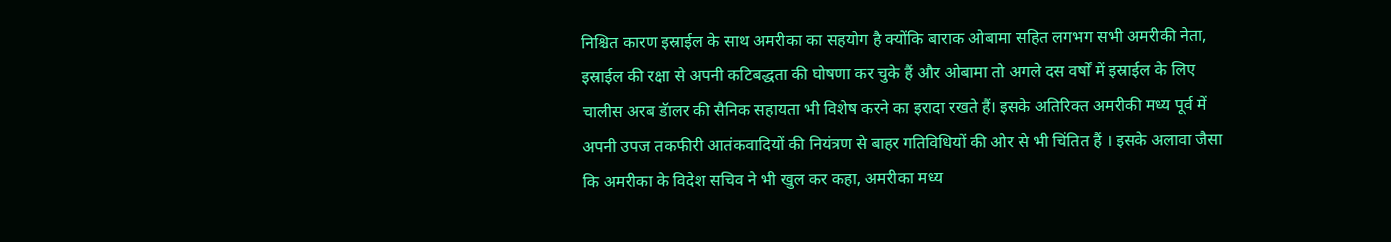निश्चित कारण इस्राईल के साथ अमरीका का सहयोग है क्योंकि बाराक ओबामा सहित लगभग सभी अमरीकी नेता, इस्राईल की रक्षा से अपनी कटिबद्धता की घोषणा कर चुके हैं और ओबामा तो अगले दस वर्षों में इस्राईल के लिए चालीस अरब डॅालर की सैनिक सहायता भी विशेष करने का इरादा रखते हैं। इसके अतिरिक्त अमरीकी मध्य पूर्व में अपनी उपज तकफीरी आतंकवादियों की नियंत्रण से बाहर गतिविधियों की ओर से भी चिंतित हैं । इसके अलावा जैसा कि अमरीका के विदेश सचिव ने भी खुल कर कहा, अमरीका मध्य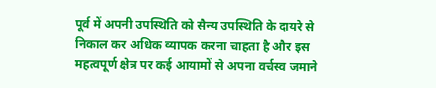पूर्व में अपनी उपस्थिति को सैन्य उपस्थिति के दायरे से निकाल कर अधिक व्यापक करना चाहता है और इस महत्वपूर्ण क्षेत्र पर कई आयामों से अपना वर्चस्व जमाने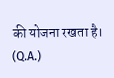की योजना रखता है। (Q.A.)